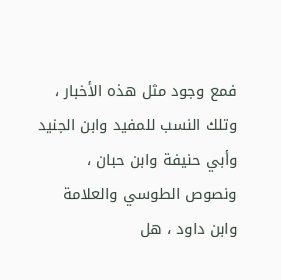فمع وجود مثل هذه الأخبار ، وتلك النسب للمفيد وابن الجنيد وأبي حنيفة وابن حبان ، ونصوص الطوسي والعلامة وابن داود ، هل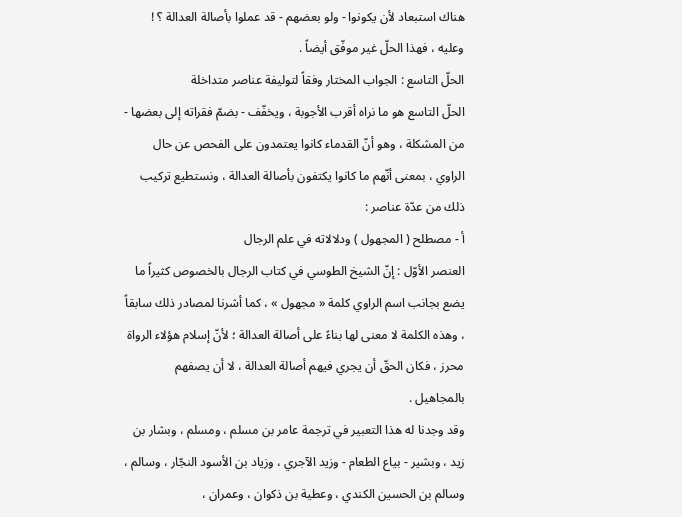هناك استبعاد لأن يكونوا - ولو بعضهم - قد عملوا بأصالة العدالة ؟ !
وعليه ، فهذا الحلّ غير موفّق أيضاً .
الحلّ التاسع : الجواب المختار وفقاً لتوليفة عناصر متداخلة
الحلّ التاسع هو ما نراه أقرب الأجوبة ، ويخفّف - بضمّ فقراته إلى بعضها - من المشكلة ، وهو أنّ القدماء كانوا يعتمدون على الفحص عن حال الراوي ، بمعنى أنّهم ما كانوا يكتفون بأصالة العدالة ، ونستطيع تركيب ذلك من عدّة عناصر :
أ - مصطلح ( المجهول ) ودلالاته في علم الرجال
العنصر الأوّل : إنّ الشيخ الطوسي في كتاب الرجال بالخصوص كثيراً ما يضع بجانب اسم الراوي كلمة « مجهول » ، كما أشرنا لمصادر ذلك سابقاً ، وهذه الكلمة لا معنى لها بناءً على أصالة العدالة ؛ لأنّ إسلام هؤلاء الرواة محرز ، فكان الحقّ أن يجري فيهم أصالة العدالة ، لا أن يصفهم بالمجاهيل .
وقد وجدنا له هذا التعبير في ترجمة عامر بن مسلم ، ومسلم ، وبشار بن زيد ، وبشير - بياع الطعام - وزيد الآجري ، وزياد بن الأسود النجّار ، وسالم ، وسالم بن الحسين الكندي ، وعطية بن ذكوان ، وعمران ،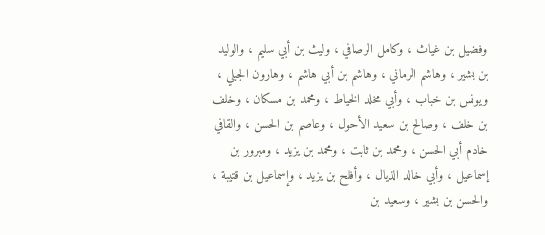وفضيل بن غياث ، وكامل الرصافي ، وليث بن أبي سليم ، والوليد بن بشير ، وهاشم الرماني ، وهاشم بن أبي هاشم ، وهارون الجبلي ، ويونس بن خباب ، وأبي مخلد الخياط ، ومحمد بن مسكان ، وخلف بن خلف ، وصالح بن سعيد الأحول ، وعاصم بن الحسن ، والقافي خادم أبي الحسن ، ومحمد بن ثابت ، ومحمد بن يزيد ، ومبرور بن إسماعيل ، وأبي خالد الذيال ، وأفلح بن يزيد ، وإسماعيل بن قتيبة ، والحسن بن بشير ، وسعيد بن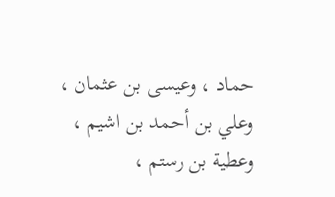حماد ، وعيسى بن عثمان ، وعلي بن أحمد بن اشيم ، وعطية بن رستم ،